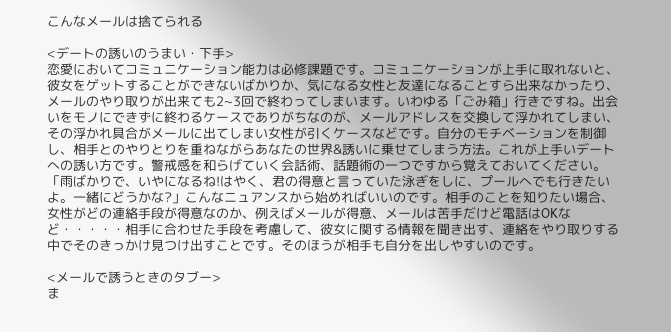こんなメールは捨てられる

<デートの誘いのうまい・下手>
恋愛においてコミュニケーション能力は必修課題です。コミュニケーションが上手に取れないと、彼女をゲットすることができないばかりか、気になる女性と友達になることすら出来なかったり、メールのやり取りが出来ても2~3回で終わってしまいます。いわゆる「ごみ箱」行きですね。出会いをモノにできずに終わるケースでありがちなのが、メールアドレスを交換して浮かれてしまい、その浮かれ具合がメールに出てしまい女性が引くケースなどです。自分のモチベーションを制御し、相手とのやりとりを重ねながらあなたの世界&誘いに乗せてしまう方法。これが上手いデートへの誘い方です。警戒感を和らげていく会話術、話題術の一つですから覚えておいてください。「雨ばかりで、いやになるね!はやく、君の得意と言っていた泳ぎをしに、プールへでも行きたいよ。一緒にどうかな?」こんなニュアンスから始めればいいのです。相手のことを知りたい場合、女性がどの連絡手段が得意なのか、例えばメールが得意、メールは苦手だけど電話はOKなど・・・・・相手に合わせた手段を考慮して、彼女に関する情報を聞き出す、連絡をやり取りする中でそのきっかけ見つけ出すことです。そのほうが相手も自分を出しやすいのです。

<メールで誘うときのタブー>
ま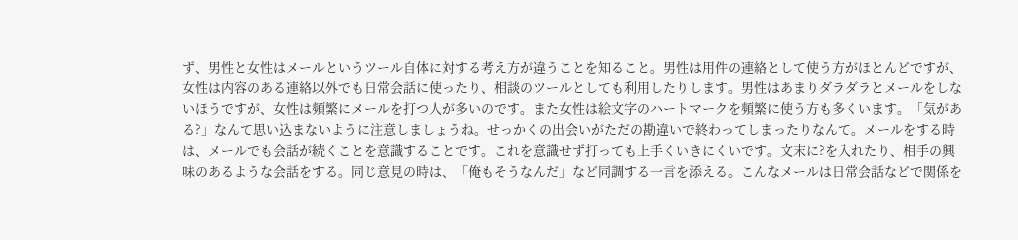ず、男性と女性はメールというツール自体に対する考え方が違うことを知ること。男性は用件の連絡として使う方がほとんどですが、女性は内容のある連絡以外でも日常会話に使ったり、相談のツールとしても利用したりします。男性はあまりダラダラとメールをしないほうですが、女性は頻繁にメールを打つ人が多いのです。また女性は絵文字のハートマークを頻繁に使う方も多くいます。「気がある?」なんて思い込まないように注意しましょうね。せっかくの出会いがただの勘違いで終わってしまったりなんて。メールをする時は、メールでも会話が続くことを意識することです。これを意識せず打っても上手くいきにくいです。文末に?を入れたり、相手の興味のあるような会話をする。同じ意見の時は、「俺もそうなんだ」など同調する一言を添える。こんなメールは日常会話などで関係を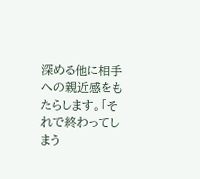深める他に相手への親近感をもたらします。「それで終わってしまう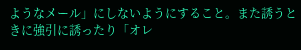ようなメール」にしないようにすること。また誘うときに強引に誘ったり「オレ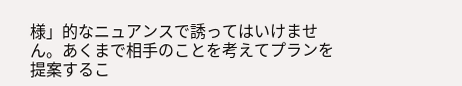様」的なニュアンスで誘ってはいけません。あくまで相手のことを考えてプランを提案するこ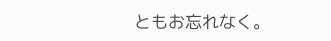ともお忘れなく。